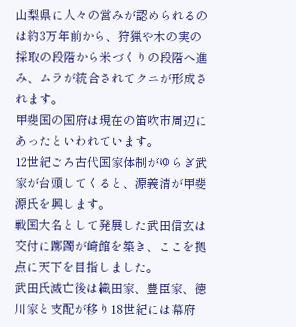山梨県に人々の営みが認められるのは約3万年前から、狩猟や木の実の採取の段階から米づくりの段階へ進み、ムラが統合されてクニが形成されます。
甲斐国の国府は現在の笛吹市周辺にあったといわれています。
12世紀ごろ古代国家体制がゆらぎ武家が台頭してくると、源義清が甲斐源氏を興します。
戦国大名として発展した武田信玄は交付に躑躅が崎館を築き、ここを拠点に天下を目指しました。
武田氏滅亡後は織田家、豊臣家、徳川家と支配が移り18世紀には幕府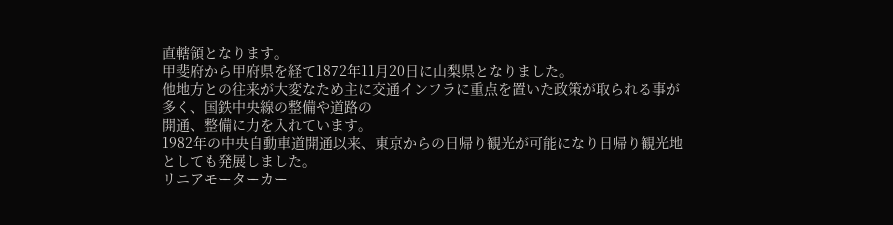直轄領となります。
甲斐府から甲府県を経て1872年11月20日に山梨県となりました。
他地方との往来が大変なため主に交通インフラに重点を置いた政策が取られる事が多く、国鉄中央線の整備や道路の
開通、整備に力を入れています。
1982年の中央自動車道開通以来、東京からの日帰り観光が可能になり日帰り観光地としても発展しました。
リニアモーターカー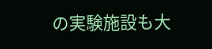の実験施設も大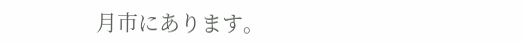月市にあります。